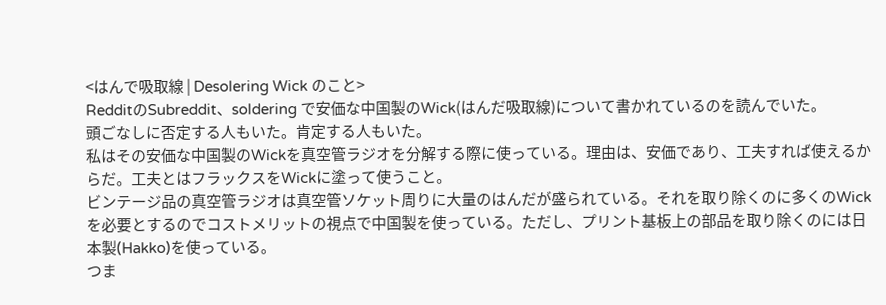<はんで吸取線 | Desolering Wick のこと>
RedditのSubreddit、soldering で安価な中国製のWick(はんだ吸取線)について書かれているのを読んでいた。
頭ごなしに否定する人もいた。肯定する人もいた。
私はその安価な中国製のWickを真空管ラジオを分解する際に使っている。理由は、安価であり、工夫すれば使えるからだ。工夫とはフラックスをWickに塗って使うこと。
ビンテージ品の真空管ラジオは真空管ソケット周りに大量のはんだが盛られている。それを取り除くのに多くのWickを必要とするのでコストメリットの視点で中国製を使っている。ただし、プリント基板上の部品を取り除くのには日本製(Hakko)を使っている。
つま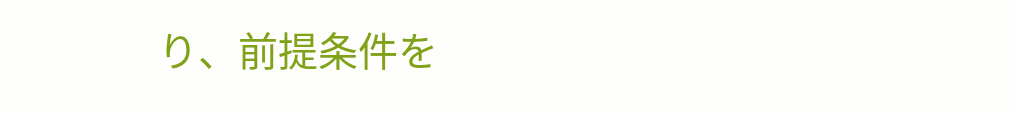り、前提条件を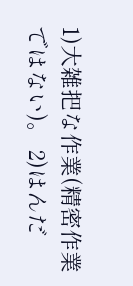1)大雑把な作業(精密作業ではない)。 2)はんだ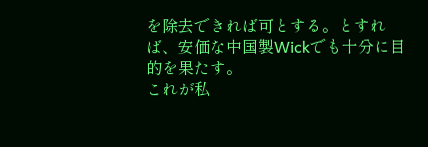を除去できれば可とする。とすれば、安価な中国製Wickでも十分に目的を果たす。
これが私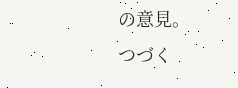の意見。
つづく